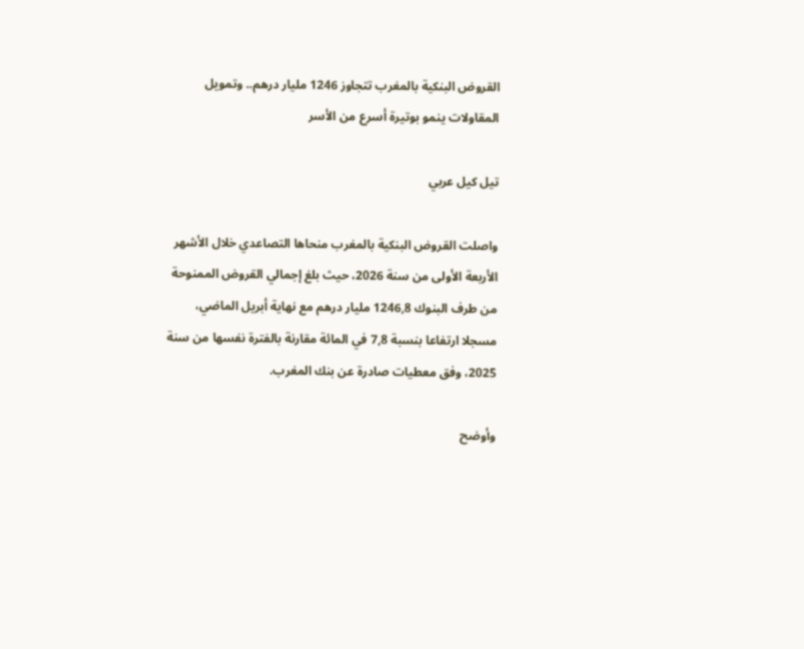القروض البنكية بالمغرب تتجاوز 1246 مليار درهم.. وتمويل المقاولات ينمو بوتيرة أسرع من الأسر

تيل كيل عربي

واصلت القروض البنكية بالمغرب منحاها التصاعدي خلال الأشهر الأربعة الأولى من سنة 2026، حيث بلغ إجمالي القروض الممنوحة من طرف البنوك 1246,8 مليار درهم مع نهاية أبريل الماضي، مسجلا ارتفاعا بنسبة 7,8 في المائة مقارنة بالفترة نفسها من سنة 2025، وفق معطيات صادرة عن بنك المغرب.

وأوضح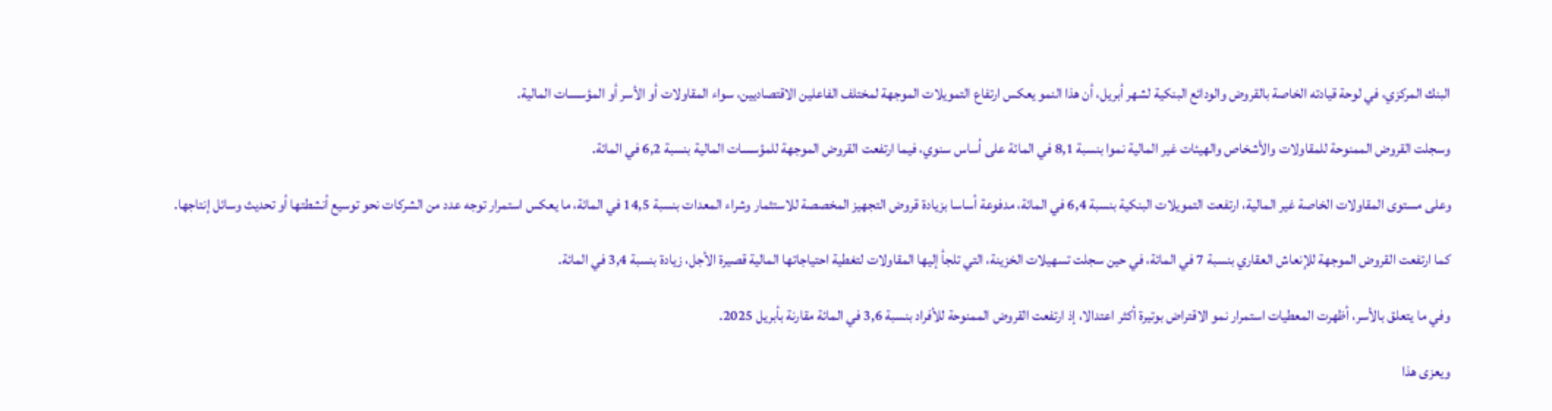البنك المركزي، في لوحة قيادته الخاصة بالقروض والودائع البنكية لشهر أبريل، أن هذا النمو يعكس ارتفاع التمويلات الموجهة لمختلف الفاعلين الاقتصاديين، سواء المقاولات أو الأسر أو المؤسسات المالية.

وسجلت القروض الممنوحة للمقاولات والأشخاص والهيئات غير المالية نموا بنسبة 8,1 في المائة على أساس سنوي، فيما ارتفعت القروض الموجهة للمؤسسات المالية بنسبة 6,2 في المائة.

وعلى مستوى المقاولات الخاصة غير المالية، ارتفعت التمويلات البنكية بنسبة 6,4 في المائة، مدفوعة أساسا بزيادة قروض التجهيز المخصصة للاستثمار وشراء المعدات بنسبة 14,5 في المائة، ما يعكس استمرار توجه عدد من الشركات نحو توسيع أنشطتها أو تحديث وسائل إنتاجها.

كما ارتفعت القروض الموجهة للإنعاش العقاري بنسبة 7 في المائة، في حين سجلت تسهيلات الخزينة، التي تلجأ إليها المقاولات لتغطية احتياجاتها المالية قصيرة الأجل، زيادة بنسبة 3,4 في المائة.

وفي ما يتعلق بالأسر، أظهرت المعطيات استمرار نمو الاقتراض بوتيرة أكثر اعتدالا، إذ ارتفعت القروض الممنوحة للأفراد بنسبة 3,6 في المائة مقارنة بأبريل 2025.

ويعزى هذا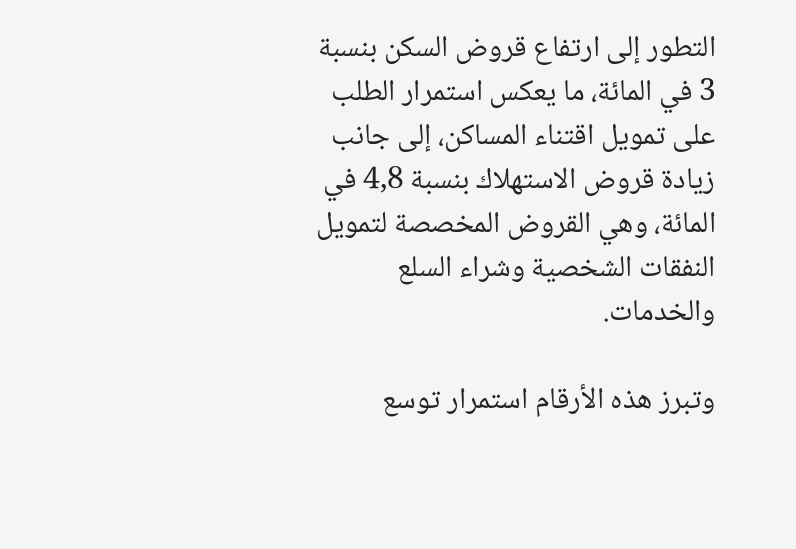التطور إلى ارتفاع قروض السكن بنسبة 3 في المائة، ما يعكس استمرار الطلب على تمويل اقتناء المساكن، إلى جانب زيادة قروض الاستهلاك بنسبة 4,8 في المائة، وهي القروض المخصصة لتمويل النفقات الشخصية وشراء السلع والخدمات.

وتبرز هذه الأرقام استمرار توسع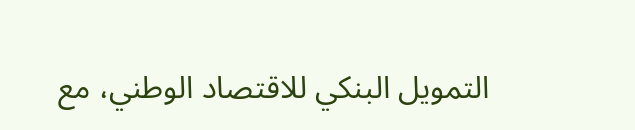التمويل البنكي للاقتصاد الوطني، مع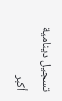تسجيل دينامية أكبر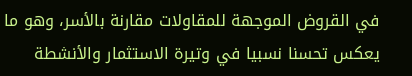في القروض الموجهة للمقاولات مقارنة بالأسر، وهو ما يعكس تحسنا نسبيا في وتيرة الاستثمار والأنشطة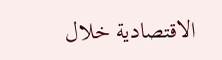الاقتصادية خلال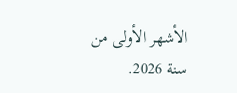الأشهر الأولى من سنة 2026.